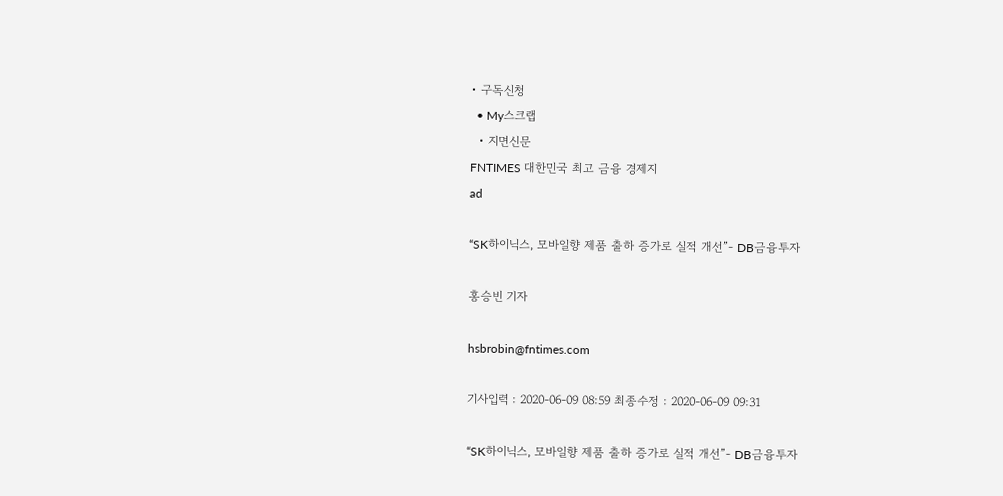• 구독신청
  • My스크랩
  • 지면신문
FNTIMES 대한민국 최고 금융 경제지
ad

“SK하이닉스, 모바일향 제품 출하 증가로 실적 개선”- DB금융투자

홍승빈 기자

hsbrobin@fntimes.com

기사입력 : 2020-06-09 08:59 최종수정 : 2020-06-09 09:31

“SK하이닉스, 모바일향 제품 출하 증가로 실적 개선”- DB금융투자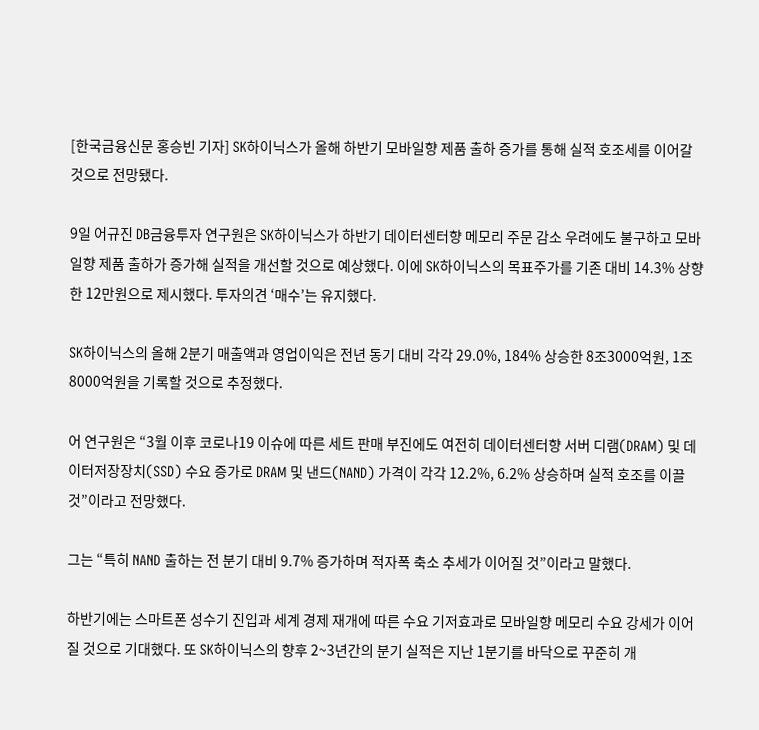[한국금융신문 홍승빈 기자] SK하이닉스가 올해 하반기 모바일향 제품 출하 증가를 통해 실적 호조세를 이어갈 것으로 전망됐다.

9일 어규진 DB금융투자 연구원은 SK하이닉스가 하반기 데이터센터향 메모리 주문 감소 우려에도 불구하고 모바일향 제품 출하가 증가해 실적을 개선할 것으로 예상했다. 이에 SK하이닉스의 목표주가를 기존 대비 14.3% 상향한 12만원으로 제시했다. 투자의견 ‘매수’는 유지했다.

SK하이닉스의 올해 2분기 매출액과 영업이익은 전년 동기 대비 각각 29.0%, 184% 상승한 8조3000억원, 1조8000억원을 기록할 것으로 추정했다.

어 연구원은 “3월 이후 코로나19 이슈에 따른 세트 판매 부진에도 여전히 데이터센터향 서버 디램(DRAM) 및 데이터저장장치(SSD) 수요 증가로 DRAM 및 낸드(NAND) 가격이 각각 12.2%, 6.2% 상승하며 실적 호조를 이끌 것”이라고 전망했다.

그는 “특히 NAND 출하는 전 분기 대비 9.7% 증가하며 적자폭 축소 추세가 이어질 것”이라고 말했다.

하반기에는 스마트폰 성수기 진입과 세계 경제 재개에 따른 수요 기저효과로 모바일향 메모리 수요 강세가 이어질 것으로 기대했다. 또 SK하이닉스의 향후 2~3년간의 분기 실적은 지난 1분기를 바닥으로 꾸준히 개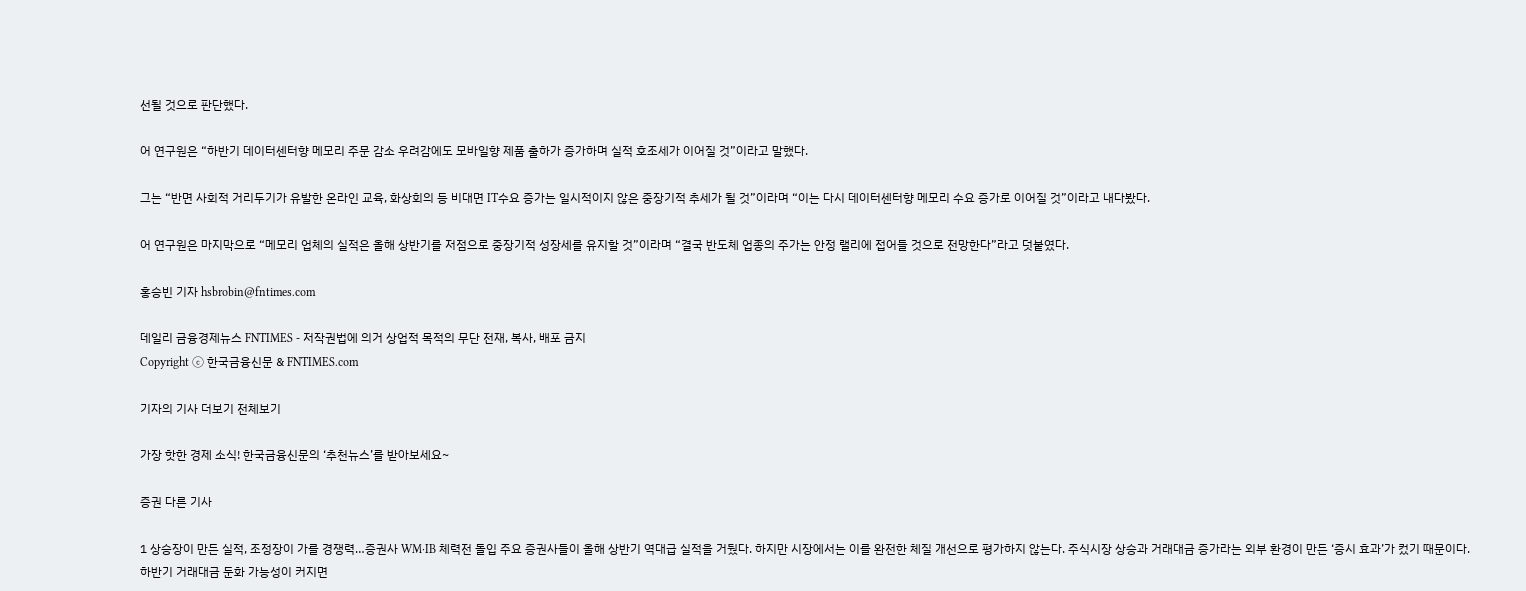선될 것으로 판단했다.

어 연구원은 “하반기 데이터센터향 메모리 주문 감소 우려감에도 모바일향 제품 출하가 증가하며 실적 호조세가 이어질 것”이라고 말했다.

그는 “반면 사회적 거리두기가 유발한 온라인 교육, 화상회의 등 비대면 IT수요 증가는 일시적이지 않은 중장기적 추세가 될 것”이라며 “이는 다시 데이터센터향 메모리 수요 증가로 이어질 것”이라고 내다봤다.

어 연구원은 마지막으로 “메모리 업체의 실적은 올해 상반기를 저점으로 중장기적 성장세를 유지할 것”이라며 “결국 반도체 업종의 주가는 안정 랠리에 접어들 것으로 전망한다”라고 덧붙였다.

홍승빈 기자 hsbrobin@fntimes.com

데일리 금융경제뉴스 FNTIMES - 저작권법에 의거 상업적 목적의 무단 전재, 복사, 배포 금지
Copyright ⓒ 한국금융신문 & FNTIMES.com

기자의 기사 더보기 전체보기

가장 핫한 경제 소식! 한국금융신문의 ‘추천뉴스’를 받아보세요~

증권 다른 기사

1 상승장이 만든 실적, 조정장이 가를 경쟁력…증권사 WM·IB 체력전 돌입 주요 증권사들이 올해 상반기 역대급 실적을 거뒀다. 하지만 시장에서는 이를 완전한 체질 개선으로 평가하지 않는다. 주식시장 상승과 거래대금 증가라는 외부 환경이 만든 ‘증시 효과’가 컸기 때문이다. 하반기 거래대금 둔화 가능성이 커지면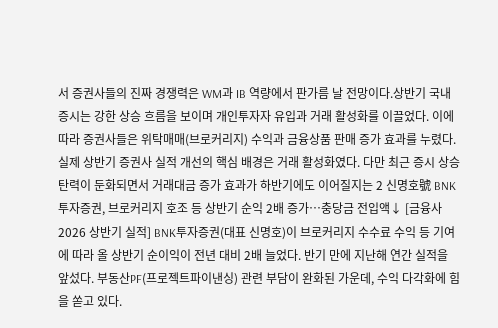서 증권사들의 진짜 경쟁력은 WM과 IB 역량에서 판가름 날 전망이다.상반기 국내 증시는 강한 상승 흐름을 보이며 개인투자자 유입과 거래 활성화를 이끌었다. 이에 따라 증권사들은 위탁매매(브로커리지) 수익과 금융상품 판매 증가 효과를 누렸다. 실제 상반기 증권사 실적 개선의 핵심 배경은 거래 활성화였다. 다만 최근 증시 상승 탄력이 둔화되면서 거래대금 증가 효과가 하반기에도 이어질지는 2 신명호號 BNK투자증권, 브로커리지 호조 등 상반기 순익 2배 증가…충당금 전입액↓ [금융사 2026 상반기 실적] BNK투자증권(대표 신명호)이 브로커리지 수수료 수익 등 기여에 따라 올 상반기 순이익이 전년 대비 2배 늘었다. 반기 만에 지난해 연간 실적을 앞섰다. 부동산PF(프로젝트파이낸싱) 관련 부담이 완화된 가운데, 수익 다각화에 힘을 쏟고 있다.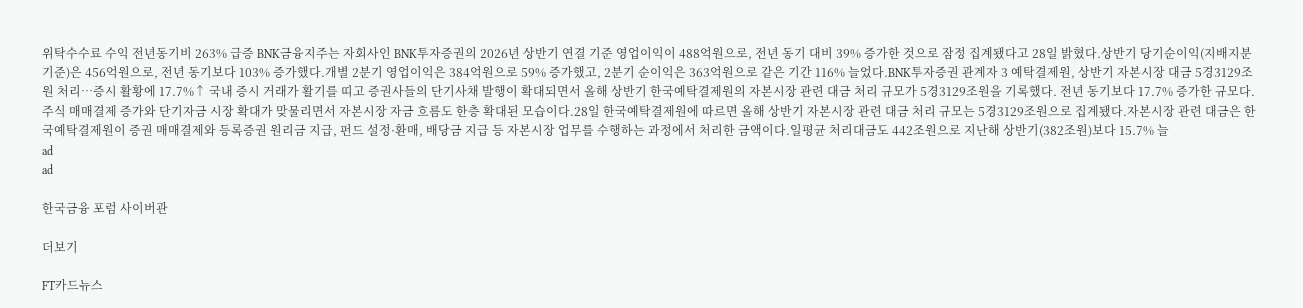위탁수수료 수익 전년동기비 263% 급증 BNK금융지주는 자회사인 BNK투자증권의 2026년 상반기 연결 기준 영업이익이 488억원으로, 전년 동기 대비 39% 증가한 것으로 잠정 집계됐다고 28일 밝혔다.상반기 당기순이익(지배지분 기준)은 456억원으로, 전년 동기보다 103% 증가했다.개별 2분기 영업이익은 384억원으로 59% 증가했고, 2분기 순이익은 363억원으로 같은 기간 116% 늘었다.BNK투자증권 관계자 3 예탁결제원, 상반기 자본시장 대금 5경3129조원 처리…증시 활황에 17.7%↑ 국내 증시 거래가 활기를 띠고 증권사들의 단기사채 발행이 확대되면서 올해 상반기 한국예탁결제원의 자본시장 관련 대금 처리 규모가 5경3129조원을 기록했다. 전년 동기보다 17.7% 증가한 규모다. 주식 매매결제 증가와 단기자금 시장 확대가 맞물리면서 자본시장 자금 흐름도 한층 확대된 모습이다.28일 한국예탁결제원에 따르면 올해 상반기 자본시장 관련 대금 처리 규모는 5경3129조원으로 집계됐다.자본시장 관련 대금은 한국예탁결제원이 증권 매매결제와 등록증권 원리금 지급, 펀드 설정·환매, 배당금 지급 등 자본시장 업무를 수행하는 과정에서 처리한 금액이다.일평균 처리대금도 442조원으로 지난해 상반기(382조원)보다 15.7% 늘
ad
ad

한국금융 포럼 사이버관

더보기

FT카드뉴스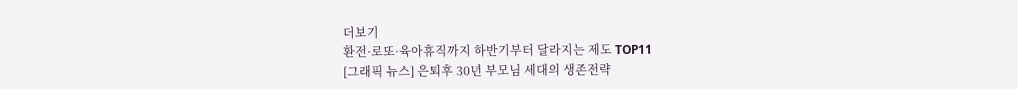더보기
환전·로또·육아휴직까지 하반기부터 달라지는 제도 TOP11
[그래픽 뉴스] 은퇴후 30년 부모님 세대의 생존전략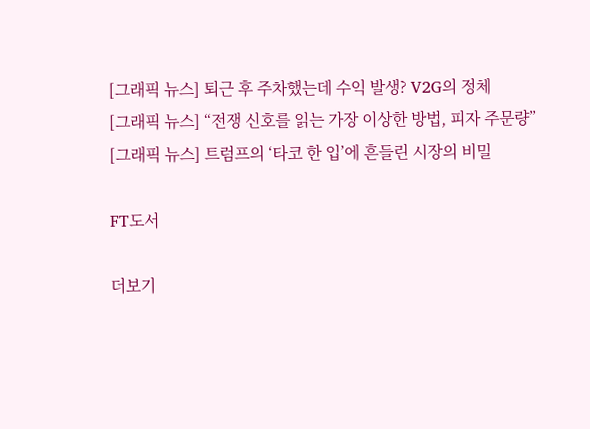[그래픽 뉴스] 퇴근 후 주차했는데 수익 발생? V2G의 정체
[그래픽 뉴스] “전쟁 신호를 읽는 가장 이상한 방법, 피자 주문량”
[그래픽 뉴스] 트럼프의 ‘타코 한 입’에 흔들린 시장의 비밀

FT도서

더보기